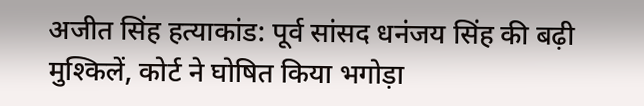अजीत सिंह हत्याकांड: पूर्व सांसद धनंजय सिंह की बढ़ी मुश्किलें, कोर्ट ने घोषित किया भगोड़ा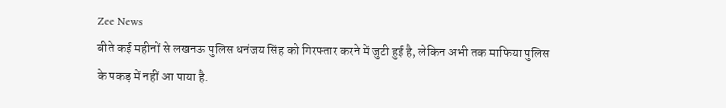Zee News
बीते कई महीनों से लखनऊ पुलिस धनंजय सिंह को गिरफ्तार करने में जुटी हुई है, लेकिन अभी तक माफिया पुलिस के पकड़ में नहीं आ पाया है.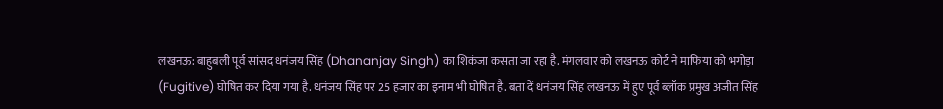लखनऊ: बाहुबली पूर्व सांसद धनंजय सिंह (Dhananjay Singh) का शिकंजा कसता जा रहा है. मंगलवार को लखनऊ कोर्ट ने माफिया को भगोड़ा (Fugitive) घोषित कर दिया गया है. धनंजय सिंह पर 25 हजार का इनाम भी घोषित है. बता दें धनंजय सिंह लखनऊ में हुए पूर्व ब्लॉक प्रमुख अजीत सिंह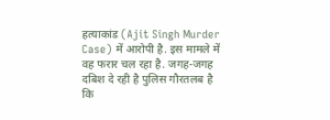हत्याकांड (Ajit Singh Murder Case) में आरोपी है. इस मामले में वह फरार चल रहा है. जगह-जगह दबिश दे रही है पुलिस गौरतलब है कि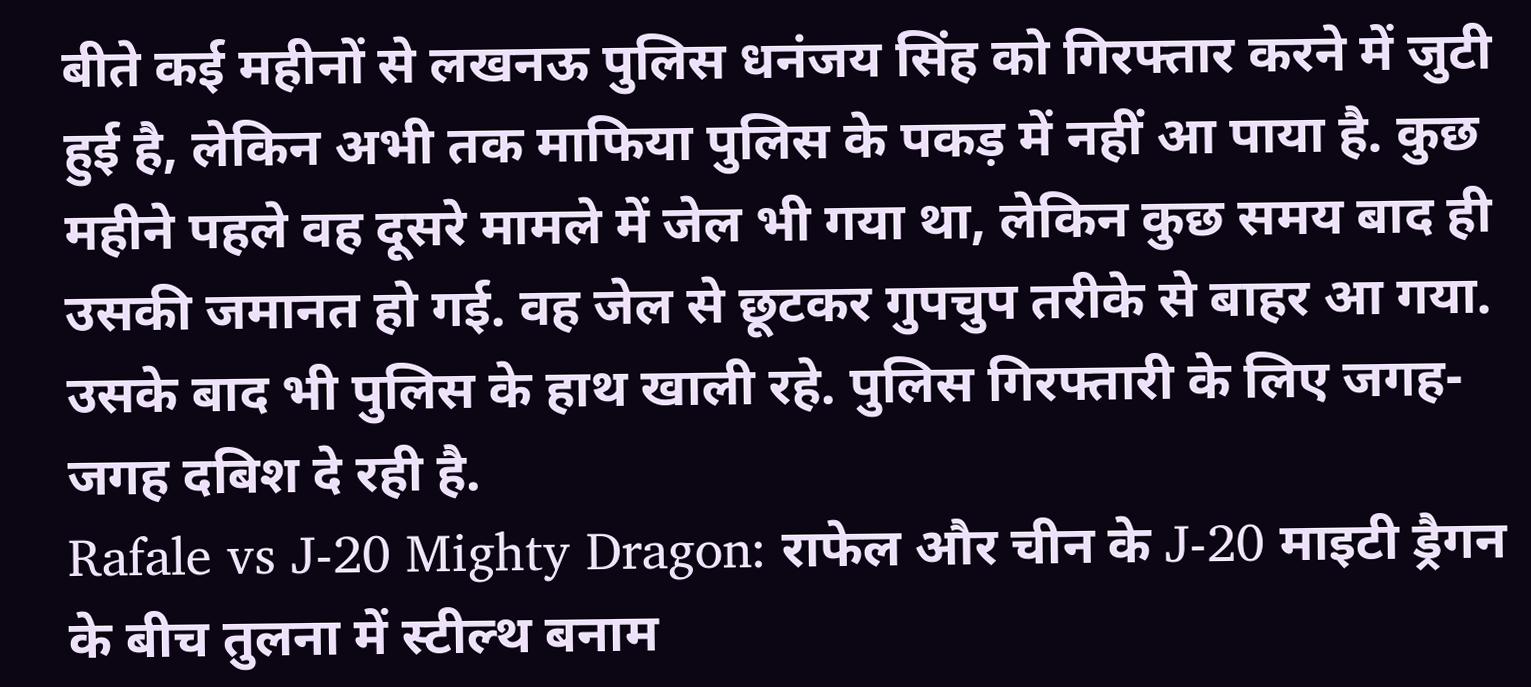बीते कई महीनों से लखनऊ पुलिस धनंजय सिंह को गिरफ्तार करने में जुटी हुई है, लेकिन अभी तक माफिया पुलिस के पकड़ में नहीं आ पाया है. कुछ महीने पहले वह दूसरे मामले में जेल भी गया था, लेकिन कुछ समय बाद ही उसकी जमानत हो गई. वह जेल से छूटकर गुपचुप तरीके से बाहर आ गया. उसके बाद भी पुलिस के हाथ खाली रहे. पुलिस गिरफ्तारी के लिए जगह-जगह दबिश दे रही है.
Rafale vs J-20 Mighty Dragon: राफेल और चीन के J-20 माइटी ड्रैगन के बीच तुलना में स्टील्थ बनाम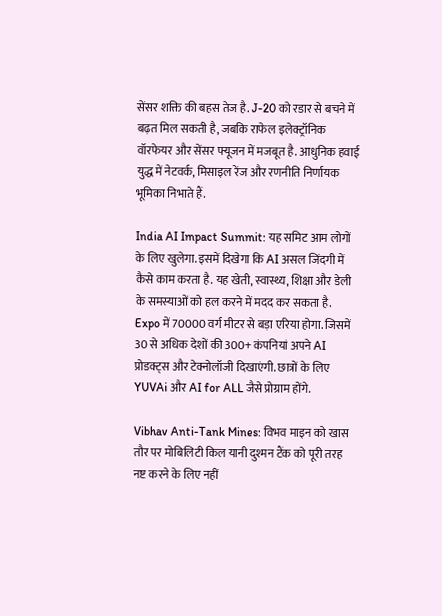सेंसर शक्ति की बहस तेज है. J-20 को रडार से बचने में बढ़त मिल सकती है, जबकि राफेल इलेक्ट्रॉनिक वॉरफेयर और सेंसर फ्यूजन में मजबूत है. आधुनिक हवाई युद्ध में नेटवर्क, मिसाइल रेंज और रणनीति निर्णायक भूमिका निभाते हैं.

India AI Impact Summit: यह समिट आम लोगों के लिए खुलेगा. इसमें दिखेगा कि AI असल जिंदगी में कैसे काम करता है. यह खेती, स्वास्थ्य, शिक्षा और डेली के समस्याओं को हल करने में मदद कर सकता है. Expo में 70000 वर्ग मीटर से बड़ा एरिया होगा. जिसमें 30 से अधिक देशों की 300+ कंपनियां अपने AI प्रोडक्ट्स और टेक्नोलॉजी दिखाएंगी. छात्रों के लिए YUVAi और AI for ALL जैसे प्रोग्राम होंगे.

Vibhav Anti-Tank Mines: विभव माइन को खास तौर पर मोबिलिटी किल यानी दुश्मन टैंक को पूरी तरह नष्ट करने के लिए नहीं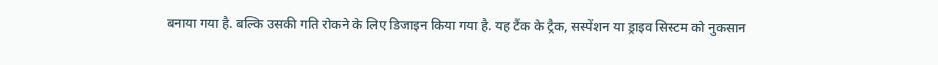बनाया गया है. बल्कि उसकी गति रोकने के लिए डिजाइन किया गया है. यह टैंक के ट्रैक, सस्पेंशन या ड्राइव सिस्टम को नुकसान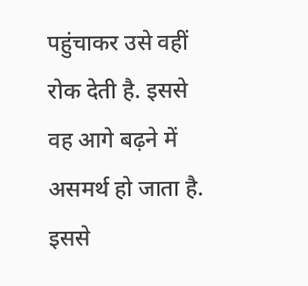पहुंचाकर उसे वहीं रोक देती है. इससे वह आगे बढ़ने में असमर्थ हो जाता है. इससे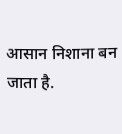आसान निशाना बन जाता है.